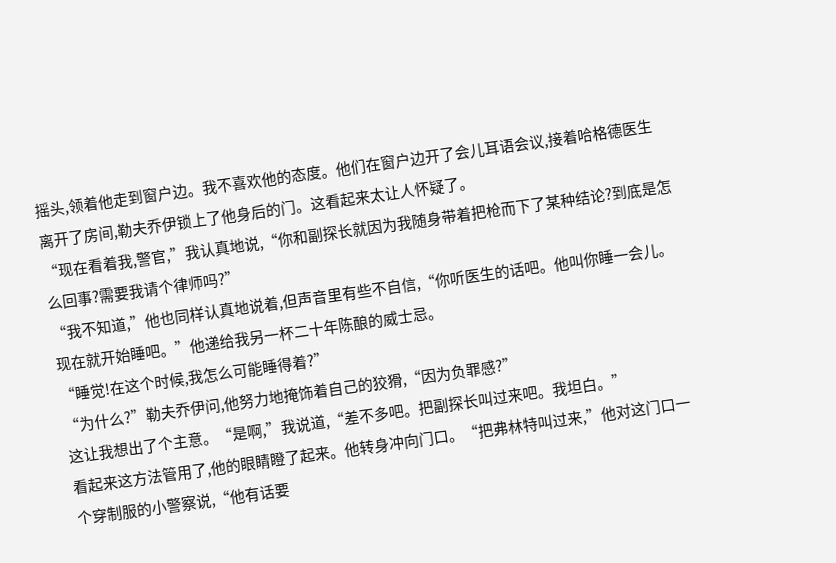摇头,领着他走到窗户边。我不喜欢他的态度。他们在窗户边开了会儿耳语会议,接着哈格德医生离开了房间,勒夫乔伊锁上了他身后的门。这看起来太让人怀疑了。
“现在看着我,警官,”我认真地说,“你和副探长就因为我随身带着把枪而下了某种结论?到底是怎么回事?需要我请个律师吗?”
“我不知道,”他也同样认真地说着,但声音里有些不自信,“你听医生的话吧。他叫你睡一会儿。现在就开始睡吧。”他递给我另一杯二十年陈酿的威士忌。
“睡觉!在这个时候,我怎么可能睡得着?”
“为什么?”勒夫乔伊问,他努力地掩饰着自己的狡猾,“因为负罪感?”
这让我想出了个主意。“是啊,”我说道,“差不多吧。把副探长叫过来吧。我坦白。”
看起来这方法管用了,他的眼睛瞪了起来。他转身冲向门口。“把弗林特叫过来,”他对这门口一个穿制服的小警察说,“他有话要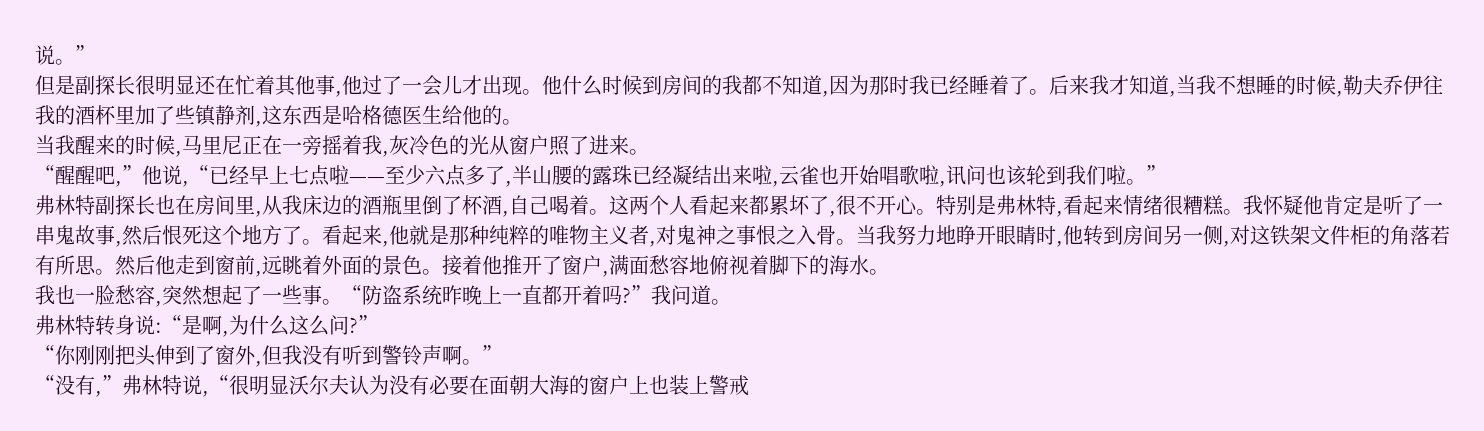说。”
但是副探长很明显还在忙着其他事,他过了一会儿才出现。他什么时候到房间的我都不知道,因为那时我已经睡着了。后来我才知道,当我不想睡的时候,勒夫乔伊往我的酒杯里加了些镇静剂,这东西是哈格德医生给他的。
当我醒来的时候,马里尼正在一旁摇着我,灰冷色的光从窗户照了进来。
“醒醒吧,”他说,“已经早上七点啦——至少六点多了,半山腰的露珠已经凝结出来啦,云雀也开始唱歌啦,讯问也该轮到我们啦。”
弗林特副探长也在房间里,从我床边的酒瓶里倒了杯酒,自己喝着。这两个人看起来都累坏了,很不开心。特别是弗林特,看起来情绪很糟糕。我怀疑他肯定是听了一串鬼故事,然后恨死这个地方了。看起来,他就是那种纯粹的唯物主义者,对鬼神之事恨之入骨。当我努力地睁开眼睛时,他转到房间另一侧,对这铁架文件柜的角落若有所思。然后他走到窗前,远眺着外面的景色。接着他推开了窗户,满面愁容地俯视着脚下的海水。
我也一脸愁容,突然想起了一些事。“防盗系统昨晚上一直都开着吗?”我问道。
弗林特转身说:“是啊,为什么这么问?”
“你刚刚把头伸到了窗外,但我没有听到警铃声啊。”
“没有,”弗林特说,“很明显沃尔夫认为没有必要在面朝大海的窗户上也装上警戒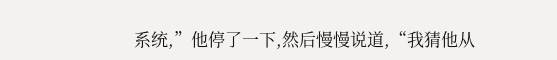系统,”他停了一下,然后慢慢说道,“我猜他从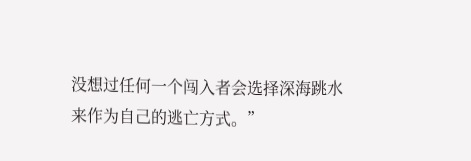没想过任何一个闯入者会选择深海跳水来作为自己的逃亡方式。”